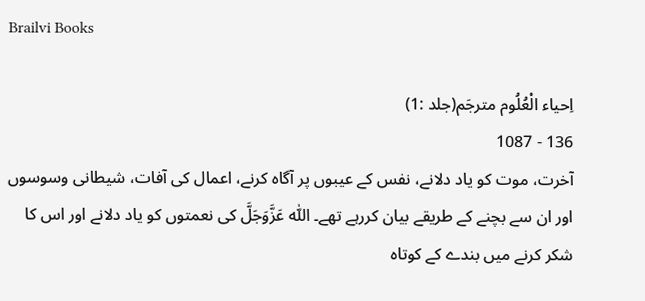Brailvi Books

اِحیاء الْعُلُوم مترجَم(جلد :1)
136 - 1087
آخرت، موت کو یاد دلانے، نفس کے عیبوں پر آگاہ کرنے، اعمال کی آفات، شیطانی وسوسوں اور ان سے بچنے کے طریقے بیان کررہے تھے۔ اللّٰہ عَزَّوَجَلَّ کی نعمتوں کو یاد دلانے اور اس کا شکر کرنے میں بندے کے کوتاہ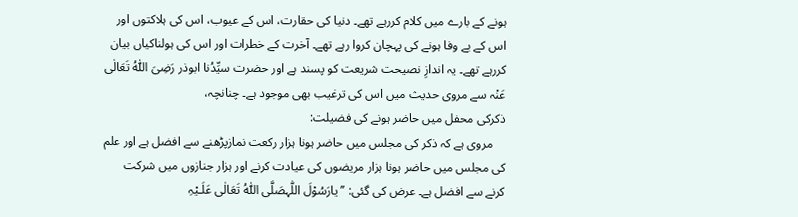ہونے کے بارے میں کلام کررہے تھے۔ دنیا کی حقارت، اس کے عیوب، اس کی ہلاکتوں اور اس کے بے وفا ہونے کی پہچان کروا رہے تھے۔ آخرت کے خطرات اور اس کی ہولناکیاں بیان کررہے تھے۔ یہ اندازِ نصیحت شریعت کو پسند ہے اور حضرت سیِّدُنا ابوذر رَضِیَ اللّٰہُ تَعَالٰی عَنْہ سے مروی حدیث میں اس کی ترغیب بھی موجود ہے۔ چنانچہ،
ذکرکی محفل میں حاضر ہونے کی فضیلت:
    مروی ہے کہ ذکر کی مجلس میں حاضر ہونا ہزار رکعت نمازپڑھنے سے افضل ہے اور علم کی مجلس میں حاضر ہونا ہزار مریضوں کی عیادت کرنے اور ہزار جنازوں میں شرکت کرنے سے افضل ہے۔ عرض کی گئی: ’’یارَسُوْلَ اللّٰہصَلَّی اللّٰہُ تَعَالٰی عَلَـیْہِ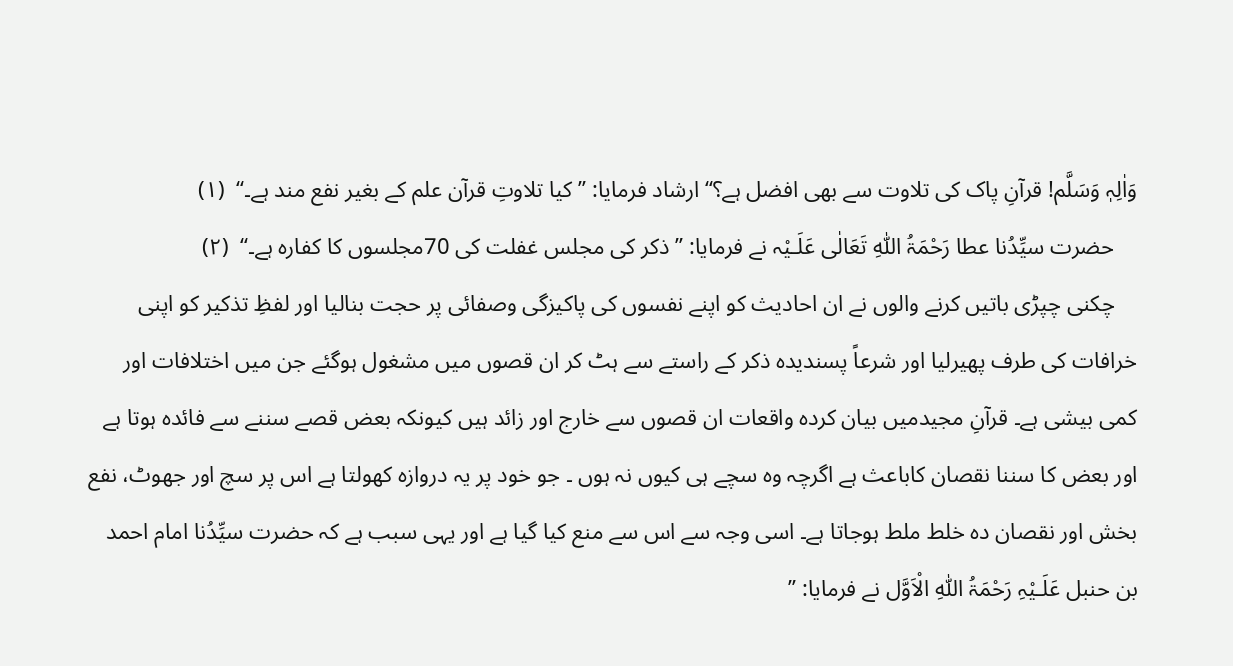وَاٰلِہٖ وَسَلَّم! قرآنِ پاک کی تلاوت سے بھی افضل ہے؟‘‘ ارشاد فرمایا: ’’کیا تلاوتِ قرآن علم کے بغیر نفع مند ہے۔‘‘  (۱)
    حضرت سیِّدُنا عطا رَحْمَۃُ اللّٰہِ تَعَالٰی عَلَـیْہ نے فرمایا: ’’ ذکر کی مجلس غفلت کی 70مجلسوں کا کفارہ ہے۔‘‘  (۲)
    چکنی چپڑی باتیں کرنے والوں نے ان احادیث کو اپنے نفسوں کی پاکیزگی وصفائی پر حجت بنالیا اور لفظِ تذکیر کو اپنی خرافات کی طرف پھیرلیا اور شرعاً پسندیدہ ذکر کے راستے سے ہٹ کر ان قصوں میں مشغول ہوگئے جن میں اختلافات اور کمی بیشی ہے۔ قرآنِ مجیدمیں بیان کردہ واقعات ان قصوں سے خارج اور زائد ہیں کیونکہ بعض قصے سننے سے فائدہ ہوتا ہے اور بعض کا سننا نقصان کاباعث ہے اگرچہ وہ سچے ہی کیوں نہ ہوں ۔ جو خود پر یہ دروازہ کھولتا ہے اس پر سچ اور جھوٹ، نفع بخش اور نقصان دہ خلط ملط ہوجاتا ہے۔ اسی وجہ سے اس سے منع کیا گیا ہے اور یہی سبب ہے کہ حضرت سیِّدُنا امام احمد بن حنبل عَلَـیْہِ رَحْمَۃُ اللّٰہِ الْاَوَّل نے فرمایا: ’’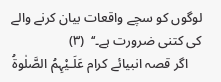لوگوں کو سچے واقعات بیان کرنے والے کی کتنی ضرورت ہے۔‘‘  (۳)
    اگر قصہ انبیائے کرام عَلَـیْہِمُ الصَّلٰوۃُ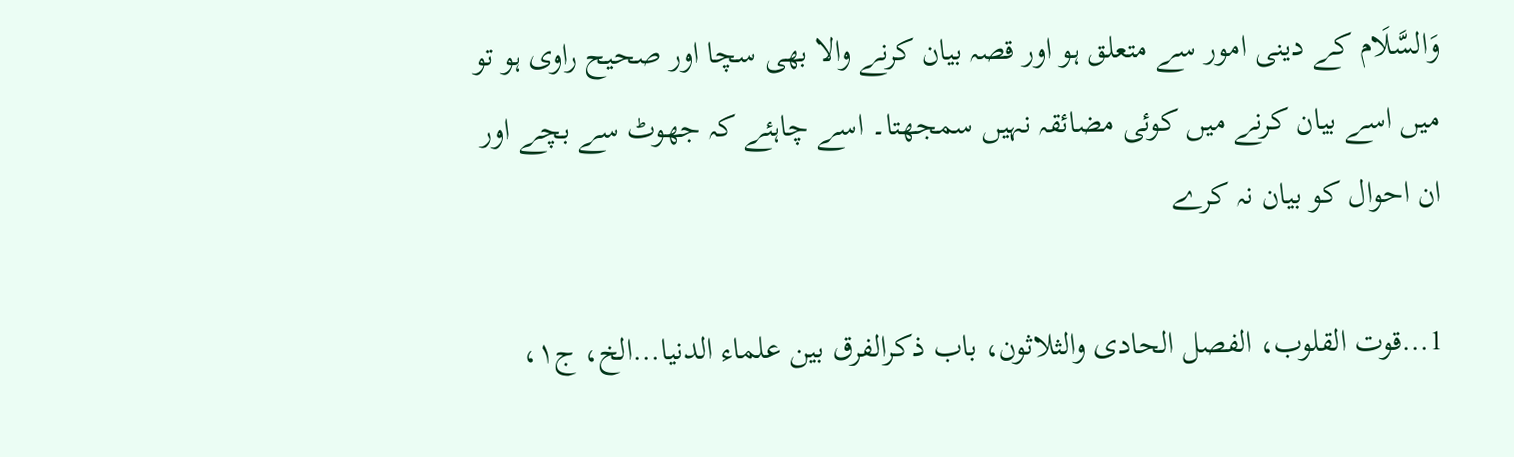وَالسَّلَام کے دینی امور سے متعلق ہو اور قصہ بیان کرنے والا بھی سچا اور صحیح راوی ہو تو میں اسے بیان کرنے میں کوئی مضائقہ نہیں سمجھتا۔ اسے چاہئے کہ جھوٹ سے بچے اور ان احوال کو بیان نہ کرے

1…قوت القلوب، الفصل الحادی والثلاثون، باب ذکرالفرق بین علماء الدنیا…الخ، ج۱،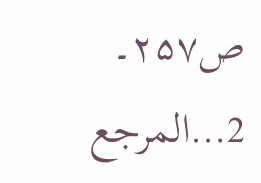ص۲۵۷۔
2…المرجع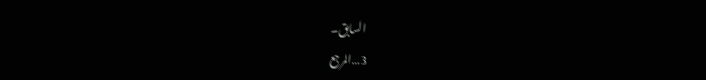السابق۔
3…المرجع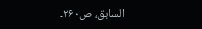السابق، ص۲۶۰۔